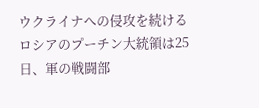ウクライナへの侵攻を続けるロシアのプーチン大統領は25日、軍の戦闘部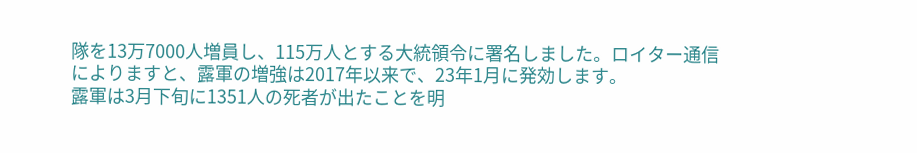隊を13万7000人増員し、115万人とする大統領令に署名しました。ロイター通信によりますと、露軍の増強は2017年以来で、23年1月に発効します。
露軍は3月下旬に1351人の死者が出たことを明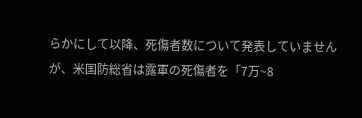らかにして以降、死傷者数について発表していませんが、米国防総省は露軍の死傷者を「7万~8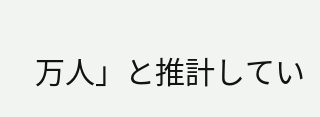万人」と推計してい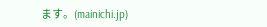ます。(mainichi.jp)